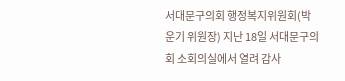서대문구의회 행정복지위원회(박운기 위원장) 지난 18일 서대문구의회 소회의실에서 열려 감사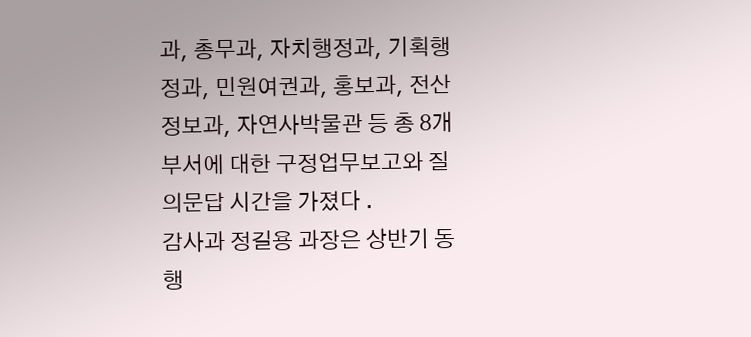과, 총무과, 자치행정과, 기획행정과, 민원여권과, 홍보과, 전산정보과, 자연사박물관 등 총 8개 부서에 대한 구정업무보고와 질의문답 시간을 가졌다 .
감사과 정길용 과장은 상반기 동행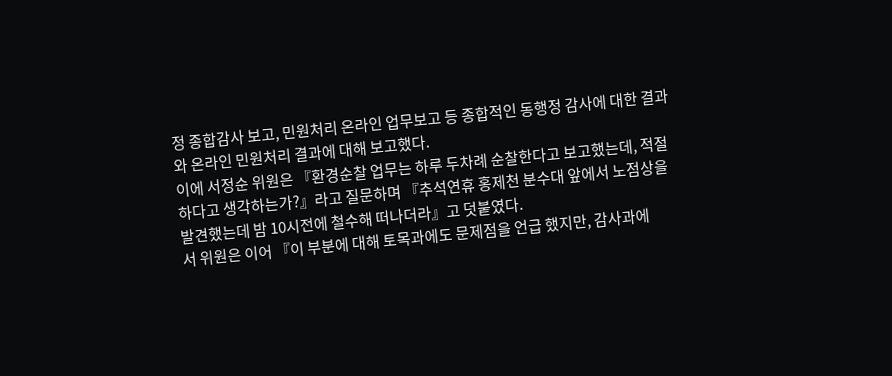정 종합감사 보고, 민원처리 온라인 업무보고 등 종합적인 동행정 감사에 대한 결과와 온라인 민원처리 결과에 대해 보고했다.
이에 서정순 위원은 『환경순찰 업무는 하루 두차례 순찰한다고 보고했는데, 적절하다고 생각하는가?』라고 질문하며 『추석연휴 홍제천 분수대 앞에서 노점상을 발견했는데 밤 10시전에 철수해 떠나더라』고 덧붙였다.
서 위원은 이어 『이 부분에 대해 토목과에도 문제점을 언급 했지만, 감사과에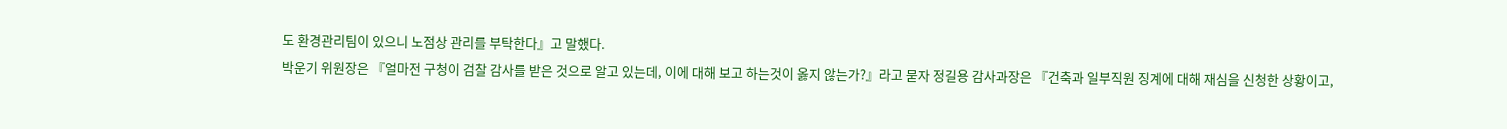도 환경관리팀이 있으니 노점상 관리를 부탁한다』고 말했다.
박운기 위원장은 『얼마전 구청이 검찰 감사를 받은 것으로 알고 있는데, 이에 대해 보고 하는것이 옳지 않는가?』라고 묻자 정길용 감사과장은 『건축과 일부직원 징계에 대해 재심을 신청한 상황이고,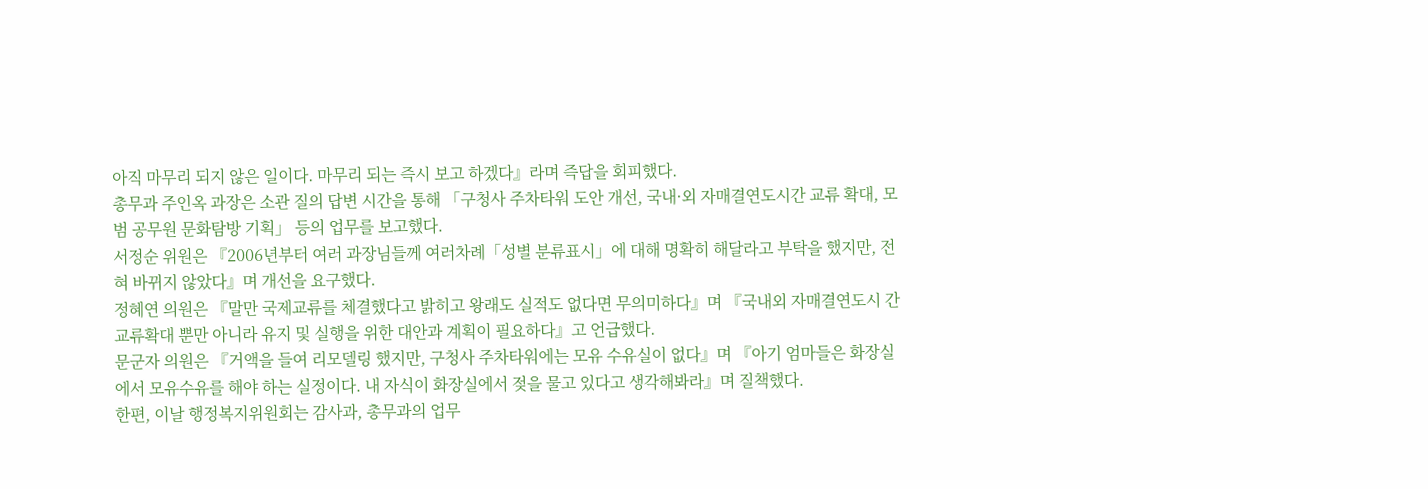아직 마무리 되지 않은 일이다. 마무리 되는 즉시 보고 하겠다』라며 즉답을 회피했다.
총무과 주인옥 과장은 소관 질의 답변 시간을 통해 「구청사 주차타워 도안 개선, 국내·외 자매결연도시간 교류 확대, 모범 공무원 문화탐방 기획」 등의 업무를 보고했다.
서정순 위원은 『2006년부터 여러 과장님들께 여러차례「성별 분류표시」에 대해 명확히 해달라고 부탁을 했지만, 전혀 바뀌지 않았다』며 개선을 요구했다.
정혜연 의원은 『말만 국제교류를 체결했다고 밝히고 왕래도 실적도 없다면 무의미하다』며 『국내외 자매결연도시 간 교류확대 뿐만 아니라 유지 및 실행을 위한 대안과 계획이 필요하다』고 언급했다.
문군자 의원은 『거액을 들여 리모델링 했지만, 구청사 주차타워에는 모유 수유실이 없다』며 『아기 엄마들은 화장실에서 모유수유를 해야 하는 실정이다. 내 자식이 화장실에서 젖을 물고 있다고 생각해봐라』며 질책했다.
한편, 이날 행정복지위원회는 감사과, 총무과의 업무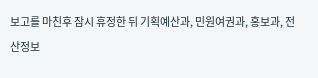보고를 마친후 잠시 휴정한 뒤 기획예산과, 민원여권과, 홍보과, 전산정보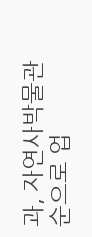과, 자연사박물관 순으로 업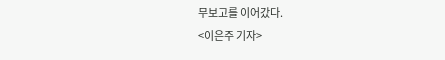무보고를 이어갔다.
<이은주 기자>